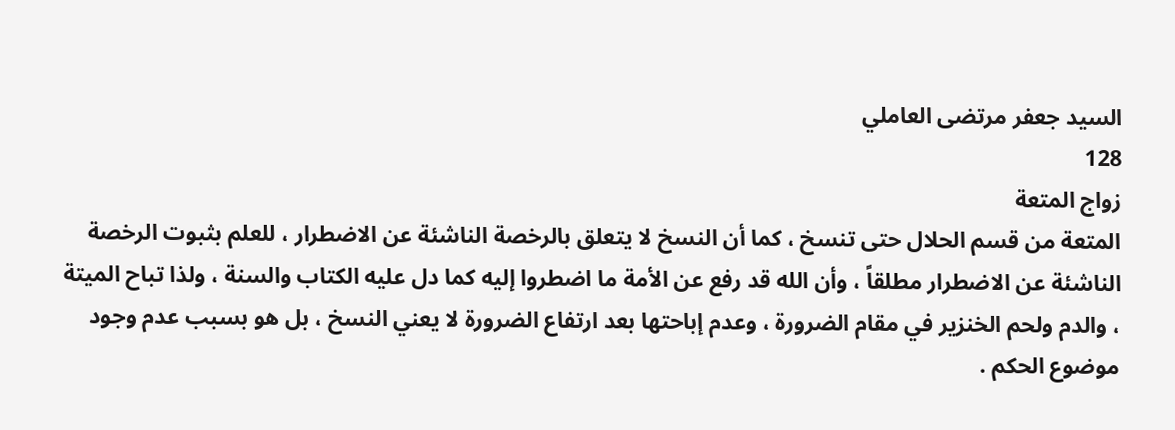السيد جعفر مرتضى العاملي
128
زواج المتعة
المتعة من قسم الحلال حتى تنسخ ، كما أن النسخ لا يتعلق بالرخصة الناشئة عن الاضطرار ، للعلم بثبوت الرخصة الناشئة عن الاضطرار مطلقاً ، وأن الله قد رفع عن الأمة ما اضطروا إليه كما دل عليه الكتاب والسنة ، ولذا تباح الميتة ، والدم ولحم الخنزير في مقام الضرورة ، وعدم إباحتها بعد ارتفاع الضرورة لا يعني النسخ ، بل هو بسبب عدم وجود موضوع الحكم .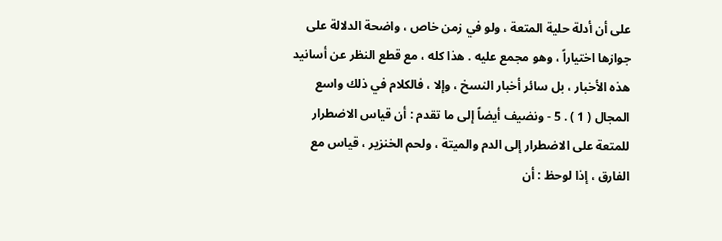على أن أدلة حلية المتعة ، ولو في زمن خاص ، واضحة الدلالة على جوازها اختياراً ، وهو مجمع عليه . هذا كله ، مع قطع النظر عن أسانيد هذه الأخبار ، بل سائر أخبار النسخ ، وإلا ، فالكلام في ذلك واسع المجال ( 1 ) . 5 - ونضيف أيضاً إلى ما تقدم : أن قياس الاضطرار للمتعة على الاضطرار إلى الدم والميتة ، ولحم الخنزير ، قياس مع الفارق ، إذا لوحظ : أن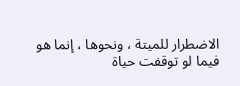الاضطرار للميتة ، ونحوها ، إنما هو فيما لو توقفت حياة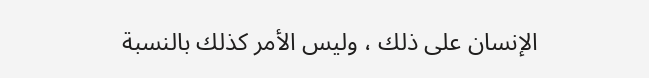الإنسان على ذلك ، وليس الأمر كذلك بالنسبة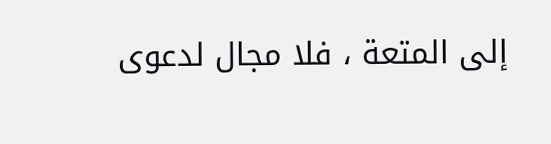إلى المتعة ، فلا مجال لدعوى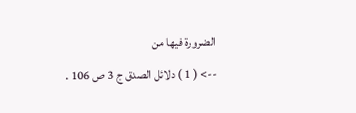الضرورة فيها من
--> ( 1 ) دلائل الصدق ج 3 ص 106 .